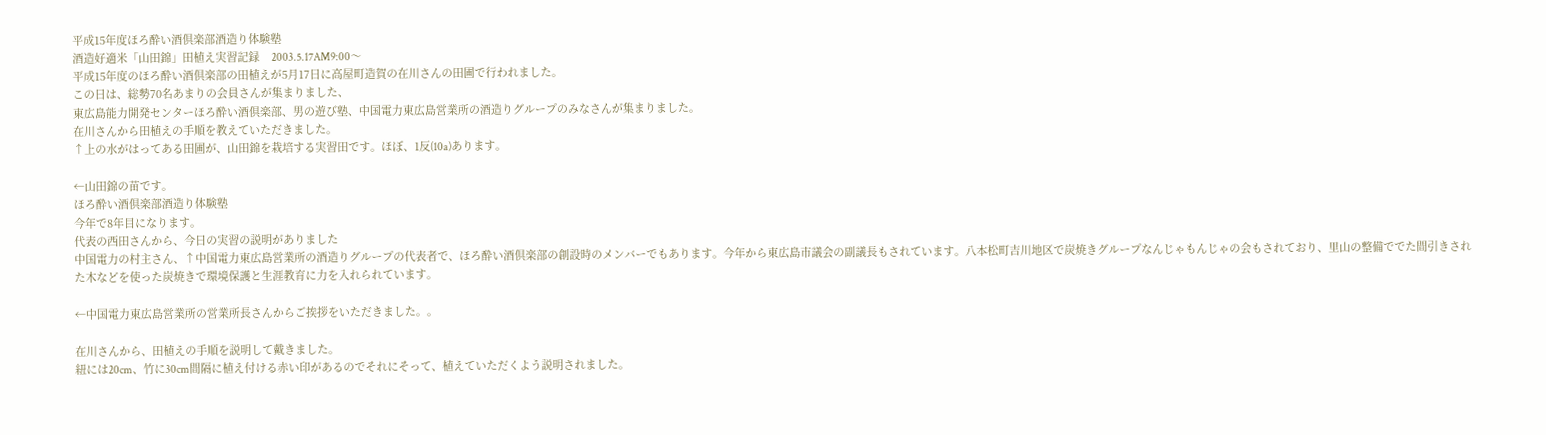平成15年度ほろ酔い酒倶楽部酒造り体験塾
酒造好適米「山田錦」田植え実習記録    2003.5.17AM9:00〜
平成15年度のほろ酔い酒倶楽部の田植えが5月17日に高屋町造賀の在川さんの田圃で行われました。
この日は、総勢70名あまりの会員さんが集まりました、
東広島能力開発センターほろ酔い酒倶楽部、男の遊び塾、中国電力東広島営業所の酒造りグループのみなさんが集まりました。
在川さんから田植えの手順を教えていただきました。
↑上の水がはってある田圃が、山田錦を栽培する実習田です。ほぼ、1反(10a)あります。

←山田錦の苗です。
ほろ酔い酒倶楽部酒造り体験塾
今年で8年目になります。
代表の西田さんから、今日の実習の説明がありました
中国電力の村主さん、↑中国電力東広島営業所の酒造りグループの代表者で、ほろ酔い酒倶楽部の創設時のメンバーでもあります。今年から東広島市議会の副議長もされています。八本松町吉川地区で炭焼きグループなんじゃもんじゃの会もされており、里山の整備ででた間引きされた木などを使った炭焼きで環境保護と生涯教育に力を入れられています。

←中国電力東広島営業所の営業所長さんからご挨拶をいただきました。。

在川さんから、田植えの手順を説明して戴きました。
紐には20cm、竹に30cm間隔に植え付ける赤い印があるのでそれにそって、植えていただくよう説明されました。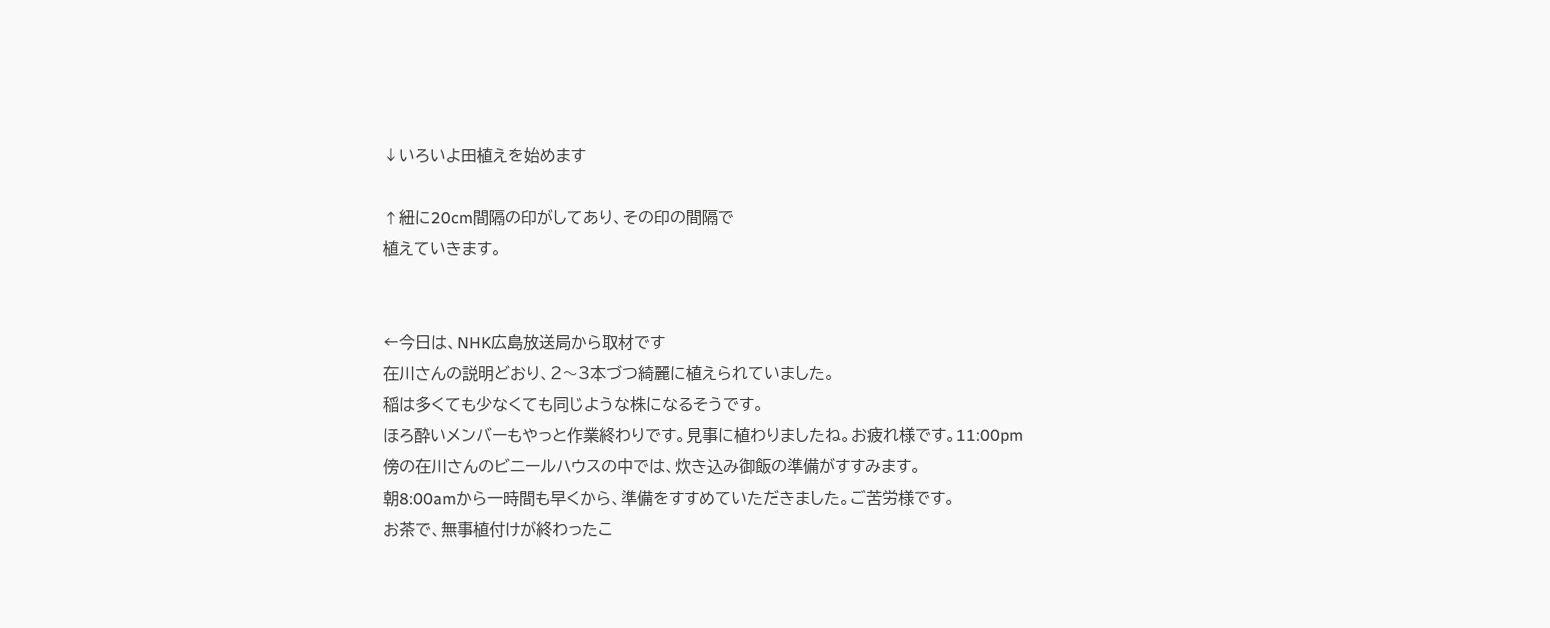↓いろいよ田植えを始めます

↑紐に20cm間隔の印がしてあり、その印の間隔で
植えていきます。


←今日は、NHK広島放送局から取材です
在川さんの説明どおり、2〜3本づつ綺麗に植えられていました。
稲は多くても少なくても同じような株になるそうです。
ほろ酔いメンバーもやっと作業終わりです。見事に植わりましたね。お疲れ様です。11:00pm
傍の在川さんのビニールハウスの中では、炊き込み御飯の準備がすすみます。
朝8:00amから一時間も早くから、準備をすすめていただきました。ご苦労様です。
お茶で、無事植付けが終わったこ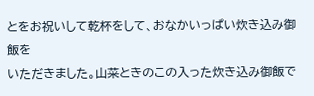とをお祝いして乾杯をして、おなかいっぱい炊き込み御飯を
いただきました。山菜ときのこの入った炊き込み御飯で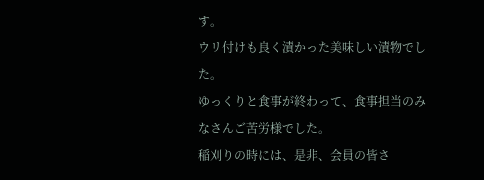す。
ウリ付けも良く漬かった美味しい漬物でした。
ゆっくりと食事が終わって、食事担当のみなさんご苦労様でした。
稲刈りの時には、是非、会員の皆さ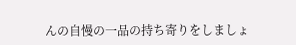んの自慢の一品の持ち寄りをしましょ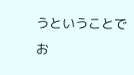うということで
お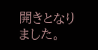開きとなりました。